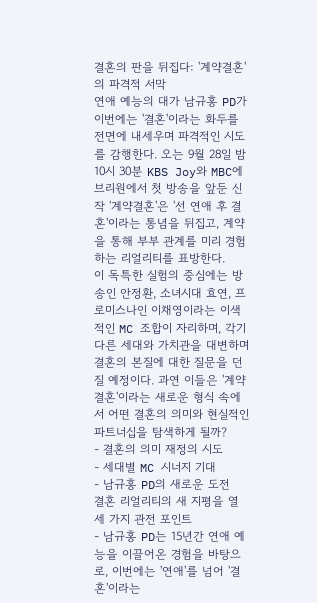결혼의 판을 뒤집다: '계약결혼'의 파격적 서막
연애 예능의 대가 남규홍 PD가 이번에는 '결혼'이라는 화두를 전면에 내세우며 파격적인 시도를 감행한다. 오는 9월 28일 밤 10시 30분 KBS Joy와 MBC에브리원에서 첫 방송을 앞둔 신작 '계약결혼'은 '선 연애 후 결혼'이라는 통념을 뒤집고, 계약을 통해 부부 관계를 미리 경험하는 리얼리티를 표방한다.
이 독특한 실험의 중심에는 방송인 안정환, 소녀시대 효연, 프로미스나인 이채영이라는 이색적인 MC 조합이 자리하며, 각기 다른 세대와 가치관을 대변하며 결혼의 본질에 대한 질문을 던질 예정이다. 과연 이들은 '계약결혼'이라는 새로운 형식 속에서 어떤 결혼의 의미와 현실적인 파트너십을 탐색하게 될까?
- 결혼의 의미 재정의 시도
- 세대별 MC 시너지 기대
- 남규홍 PD의 새로운 도전
결혼 리얼리티의 새 지평을 열 세 가지 관전 포인트
- 남규홍 PD는 15년간 연애 예능을 이끌어온 경험을 바탕으로, 이번에는 '연애'를 넘어 '결혼'이라는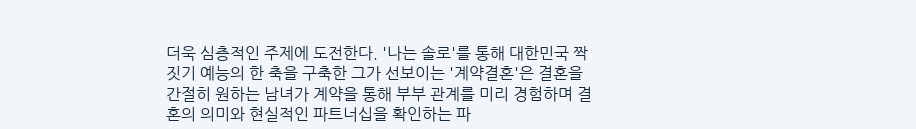더욱 심층적인 주제에 도전한다. '나는 솔로'를 통해 대한민국 짝짓기 예능의 한 축을 구축한 그가 선보이는 '계약결혼'은 결혼을 간절히 원하는 남녀가 계약을 통해 부부 관계를 미리 경험하며 결혼의 의미와 현실적인 파트너십을 확인하는 파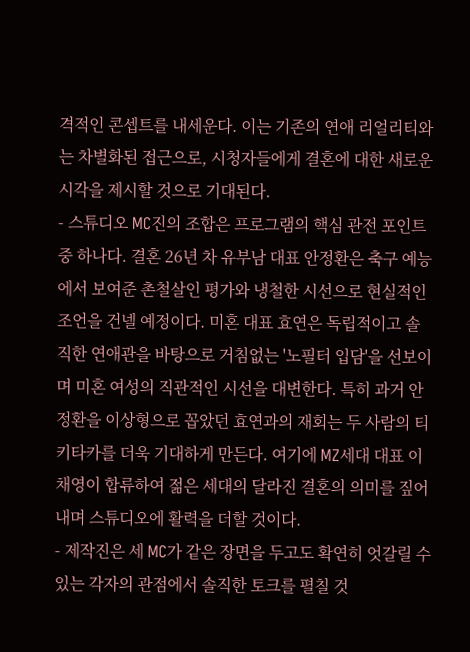격적인 콘셉트를 내세운다. 이는 기존의 연애 리얼리티와는 차별화된 접근으로, 시청자들에게 결혼에 대한 새로운 시각을 제시할 것으로 기대된다.
- 스튜디오 MC진의 조합은 프로그램의 핵심 관전 포인트 중 하나다. 결혼 26년 차 유부남 대표 안정환은 축구 예능에서 보여준 촌철살인 평가와 냉철한 시선으로 현실적인 조언을 건넬 예정이다. 미혼 대표 효연은 독립적이고 솔직한 연애관을 바탕으로 거침없는 '노필터 입담'을 선보이며 미혼 여성의 직관적인 시선을 대변한다. 특히 과거 안정환을 이상형으로 꼽았던 효연과의 재회는 두 사람의 티키타카를 더욱 기대하게 만든다. 여기에 MZ세대 대표 이채영이 합류하여 젊은 세대의 달라진 결혼의 의미를 짚어내며 스튜디오에 활력을 더할 것이다.
- 제작진은 세 MC가 같은 장면을 두고도 확연히 엇갈릴 수 있는 각자의 관점에서 솔직한 토크를 펼칠 것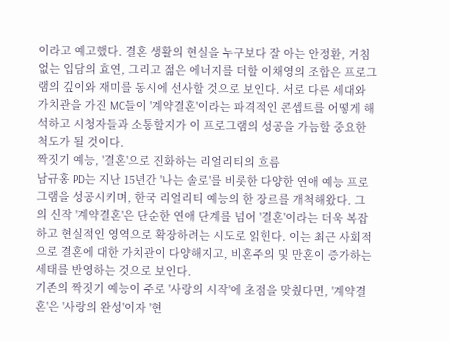이라고 예고했다. 결혼 생활의 현실을 누구보다 잘 아는 안정환, 거침없는 입담의 효연, 그리고 젊은 에너지를 더할 이채영의 조합은 프로그램의 깊이와 재미를 동시에 선사할 것으로 보인다. 서로 다른 세대와 가치관을 가진 MC들이 '계약결혼'이라는 파격적인 콘셉트를 어떻게 해석하고 시청자들과 소통할지가 이 프로그램의 성공을 가늠할 중요한 척도가 될 것이다.
짝짓기 예능, '결혼'으로 진화하는 리얼리티의 흐름
남규홍 PD는 지난 15년간 '나는 솔로'를 비롯한 다양한 연애 예능 프로그램을 성공시키며, 한국 리얼리티 예능의 한 장르를 개척해왔다. 그의 신작 '계약결혼'은 단순한 연애 단계를 넘어 '결혼'이라는 더욱 복잡하고 현실적인 영역으로 확장하려는 시도로 읽힌다. 이는 최근 사회적으로 결혼에 대한 가치관이 다양해지고, 비혼주의 및 만혼이 증가하는 세태를 반영하는 것으로 보인다.
기존의 짝짓기 예능이 주로 '사랑의 시작'에 초점을 맞췄다면, '계약결혼'은 '사랑의 완성'이자 '현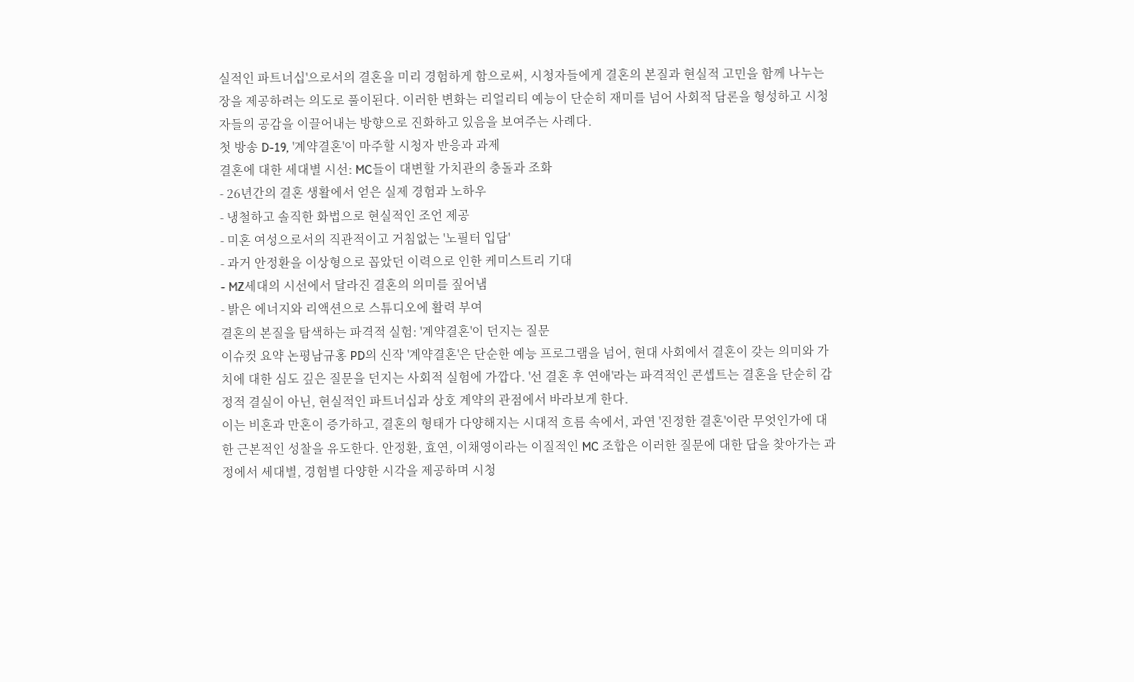실적인 파트너십'으로서의 결혼을 미리 경험하게 함으로써, 시청자들에게 결혼의 본질과 현실적 고민을 함께 나누는 장을 제공하려는 의도로 풀이된다. 이러한 변화는 리얼리티 예능이 단순히 재미를 넘어 사회적 담론을 형성하고 시청자들의 공감을 이끌어내는 방향으로 진화하고 있음을 보여주는 사례다.
첫 방송 D-19, '계약결혼'이 마주할 시청자 반응과 과제
결혼에 대한 세대별 시선: MC들이 대변할 가치관의 충돌과 조화
- 26년간의 결혼 생활에서 얻은 실제 경험과 노하우
- 냉철하고 솔직한 화법으로 현실적인 조언 제공
- 미혼 여성으로서의 직관적이고 거침없는 '노필터 입담'
- 과거 안정환을 이상형으로 꼽았던 이력으로 인한 케미스트리 기대
- MZ세대의 시선에서 달라진 결혼의 의미를 짚어냄
- 밝은 에너지와 리액션으로 스튜디오에 활력 부여
결혼의 본질을 탐색하는 파격적 실험: '계약결혼'이 던지는 질문
이슈컷 요약 논평남규홍 PD의 신작 '계약결혼'은 단순한 예능 프로그램을 넘어, 현대 사회에서 결혼이 갖는 의미와 가치에 대한 심도 깊은 질문을 던지는 사회적 실험에 가깝다. '선 결혼 후 연애'라는 파격적인 콘셉트는 결혼을 단순히 감정적 결실이 아닌, 현실적인 파트너십과 상호 계약의 관점에서 바라보게 한다.
이는 비혼과 만혼이 증가하고, 결혼의 형태가 다양해지는 시대적 흐름 속에서, 과연 '진정한 결혼'이란 무엇인가에 대한 근본적인 성찰을 유도한다. 안정환, 효연, 이채영이라는 이질적인 MC 조합은 이러한 질문에 대한 답을 찾아가는 과정에서 세대별, 경험별 다양한 시각을 제공하며 시청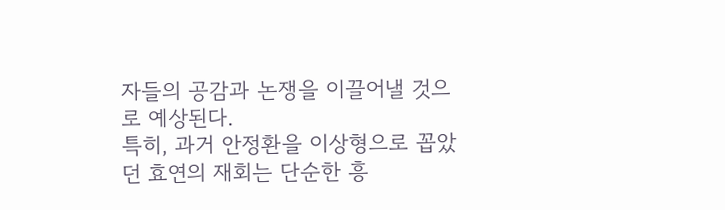자들의 공감과 논쟁을 이끌어낼 것으로 예상된다.
특히, 과거 안정환을 이상형으로 꼽았던 효연의 재회는 단순한 흥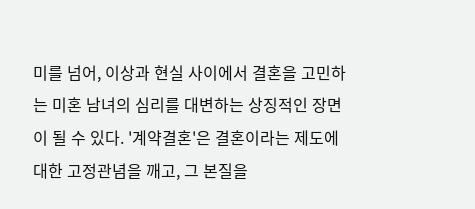미를 넘어, 이상과 현실 사이에서 결혼을 고민하는 미혼 남녀의 심리를 대변하는 상징적인 장면이 될 수 있다. '계약결혼'은 결혼이라는 제도에 대한 고정관념을 깨고, 그 본질을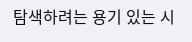탐색하려는 용기 있는 시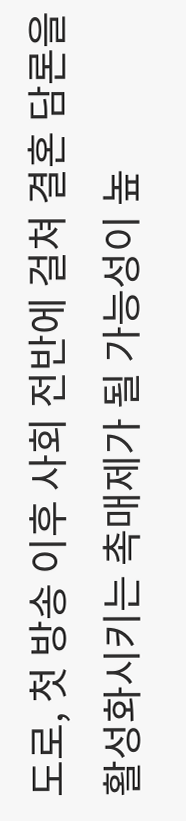도로, 첫 방송 이후 사회 전반에 걸쳐 결혼 담론을 활성화시키는 촉매제가 될 가능성이 높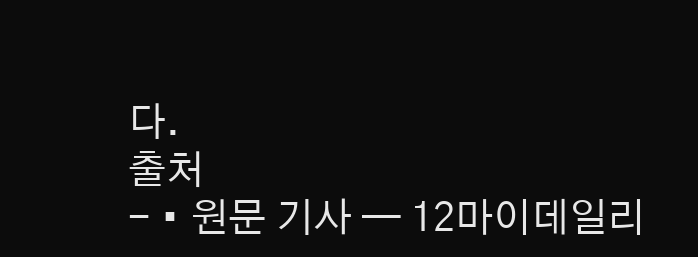다.
출처
- • 원문 기사 — 12마이데일리